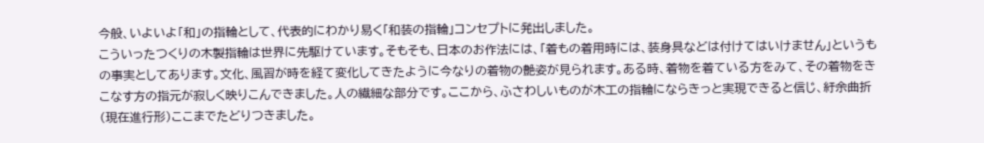今般、いよいよ「和」の指輪として、代表的にわかり易く「和装の指輪」コンセプトに発出しました。
こういったつくりの木製指輪は世界に先駆けています。そもそも、日本のお作法には、「着もの着用時には、装身具などは付けてはいけません」というもの事実としてあります。文化、風習が時を経て変化してきたように今なりの着物の艶姿が見られます。ある時、着物を着ている方をみて、その着物をきこなす方の指元が寂しく映りこんできました。人の繊細な部分です。ここから、ふさわしいものが木工の指輪にならきっと実現できると信じ、紆余曲折(現在進行形)ここまでたどりつきました。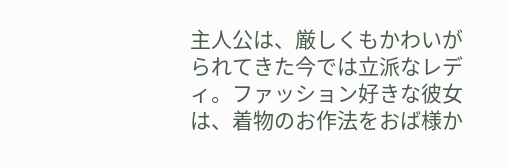主人公は、厳しくもかわいがられてきた今では立派なレディ。ファッション好きな彼女は、着物のお作法をおば様か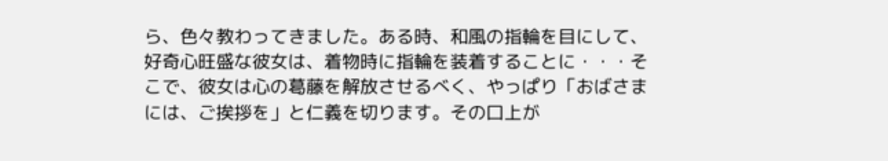ら、色々教わってきました。ある時、和風の指輪を目にして、好奇心旺盛な彼女は、着物時に指輪を装着することに・・・そこで、彼女は心の葛藤を解放させるべく、やっぱり「おばさまには、ご挨拶を」と仁義を切ります。その口上が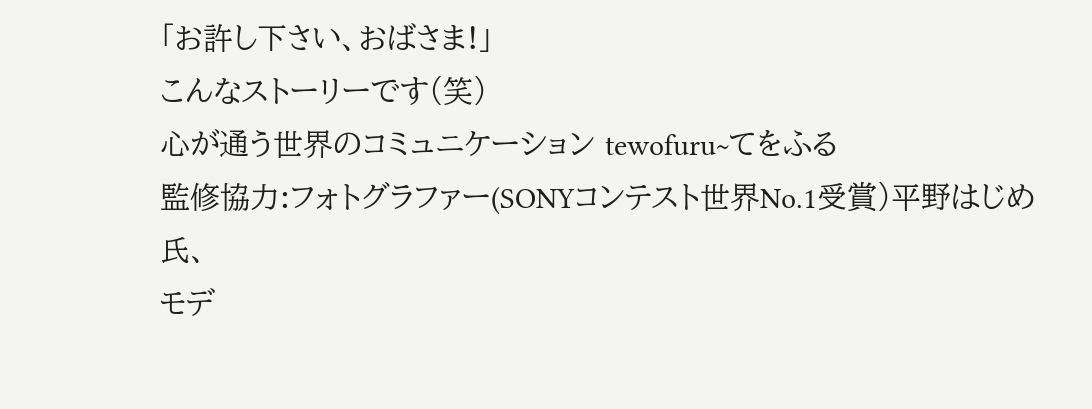「お許し下さい、おばさま!」
こんなストーリーです(笑)
心が通う世界のコミュニケーション tewofuru~てをふる
監修協力:フォトグラファー(SONYコンテスト世界No.1受賞)平野はじめ氏、
モデ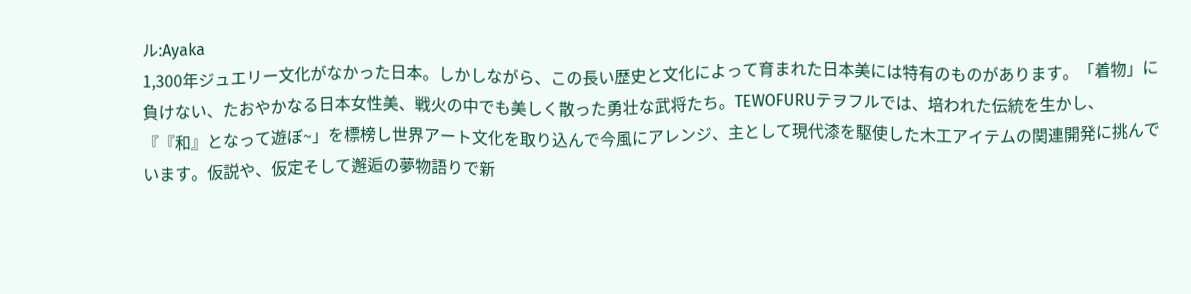ル:Ayaka
1,300年ジュエリー文化がなかった日本。しかしながら、この長い歴史と文化によって育まれた日本美には特有のものがあります。「着物」に負けない、たおやかなる日本女性美、戦火の中でも美しく散った勇壮な武将たち。TEWOFURUテヲフルでは、培われた伝統を生かし、『『和』となって遊ぼ~」を標榜し世界アート文化を取り込んで今風にアレンジ、主として現代漆を駆使した木工アイテムの関連開発に挑んでいます。仮説や、仮定そして邂逅の夢物語りで新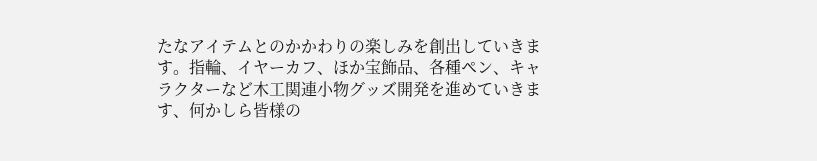たなアイテムとのかかわりの楽しみを創出していきます。指輪、イヤーカフ、ほか宝飾品、各種ペン、キャラクターなど木工関連小物グッズ開発を進めていきます、何かしら皆様の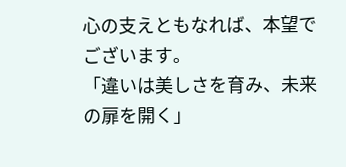心の支えともなれば、本望でございます。
「違いは美しさを育み、未来の扉を開く」